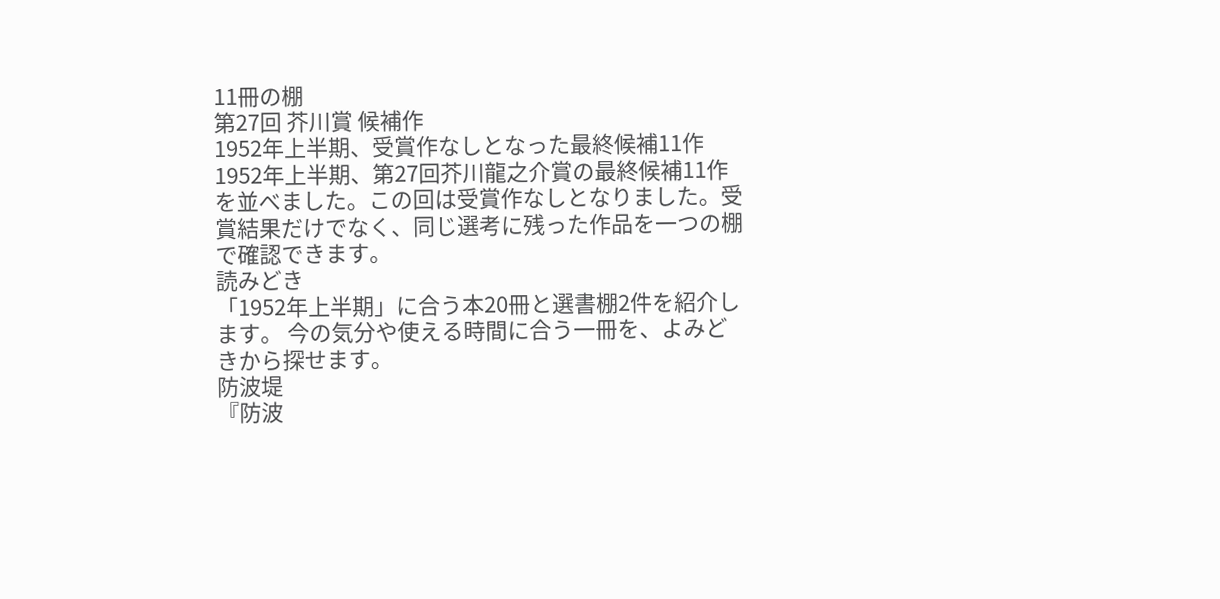11冊の棚
第27回 芥川賞 候補作
1952年上半期、受賞作なしとなった最終候補11作
1952年上半期、第27回芥川龍之介賞の最終候補11作を並べました。この回は受賞作なしとなりました。受賞結果だけでなく、同じ選考に残った作品を一つの棚で確認できます。
読みどき
「1952年上半期」に合う本20冊と選書棚2件を紹介します。 今の気分や使える時間に合う一冊を、よみどきから探せます。
防波堤
『防波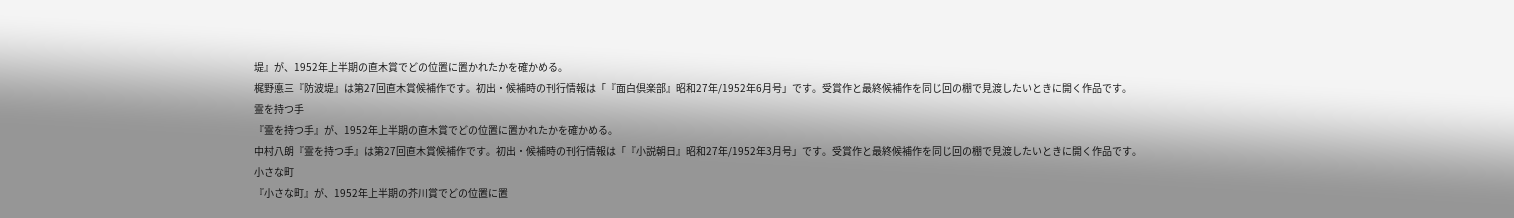堤』が、1952年上半期の直木賞でどの位置に置かれたかを確かめる。
梶野悳三『防波堤』は第27回直木賞候補作です。初出・候補時の刊行情報は「『面白倶楽部』昭和27年/1952年6月号」です。受賞作と最終候補作を同じ回の棚で見渡したいときに開く作品です。
霊を持つ手
『霊を持つ手』が、1952年上半期の直木賞でどの位置に置かれたかを確かめる。
中村八朗『霊を持つ手』は第27回直木賞候補作です。初出・候補時の刊行情報は「『小説朝日』昭和27年/1952年3月号」です。受賞作と最終候補作を同じ回の棚で見渡したいときに開く作品です。
小さな町
『小さな町』が、1952年上半期の芥川賞でどの位置に置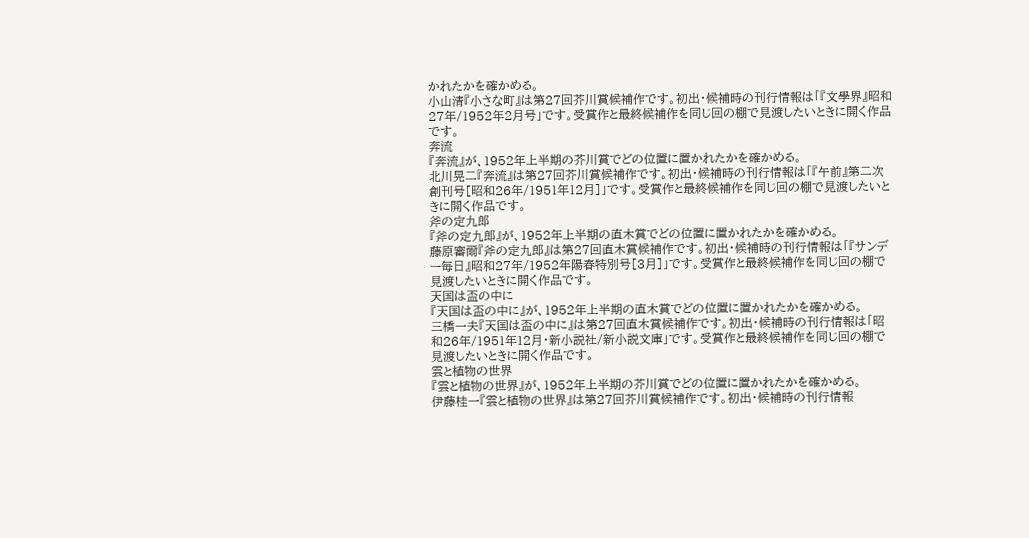かれたかを確かめる。
小山清『小さな町』は第27回芥川賞候補作です。初出・候補時の刊行情報は「『文學界』昭和27年/1952年2月号」です。受賞作と最終候補作を同じ回の棚で見渡したいときに開く作品です。
奔流
『奔流』が、1952年上半期の芥川賞でどの位置に置かれたかを確かめる。
北川晃二『奔流』は第27回芥川賞候補作です。初出・候補時の刊行情報は「『午前』第二次創刊号[昭和26年/1951年12月]」です。受賞作と最終候補作を同じ回の棚で見渡したいときに開く作品です。
斧の定九郎
『斧の定九郎』が、1952年上半期の直木賞でどの位置に置かれたかを確かめる。
藤原審爾『斧の定九郎』は第27回直木賞候補作です。初出・候補時の刊行情報は「『サンデー毎日』昭和27年/1952年陽春特別号[3月]」です。受賞作と最終候補作を同じ回の棚で見渡したいときに開く作品です。
天国は盃の中に
『天国は盃の中に』が、1952年上半期の直木賞でどの位置に置かれたかを確かめる。
三橋一夫『天国は盃の中に』は第27回直木賞候補作です。初出・候補時の刊行情報は「昭和26年/1951年12月・新小説社/新小説文庫」です。受賞作と最終候補作を同じ回の棚で見渡したいときに開く作品です。
雲と植物の世界
『雲と植物の世界』が、1952年上半期の芥川賞でどの位置に置かれたかを確かめる。
伊藤桂一『雲と植物の世界』は第27回芥川賞候補作です。初出・候補時の刊行情報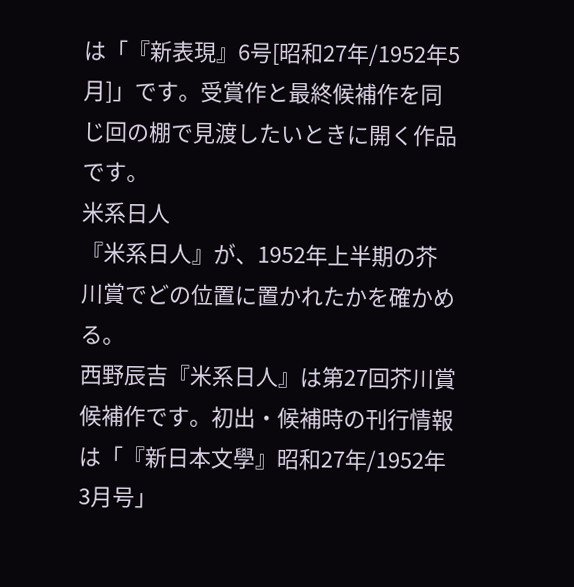は「『新表現』6号[昭和27年/1952年5月]」です。受賞作と最終候補作を同じ回の棚で見渡したいときに開く作品です。
米系日人
『米系日人』が、1952年上半期の芥川賞でどの位置に置かれたかを確かめる。
西野辰吉『米系日人』は第27回芥川賞候補作です。初出・候補時の刊行情報は「『新日本文學』昭和27年/1952年3月号」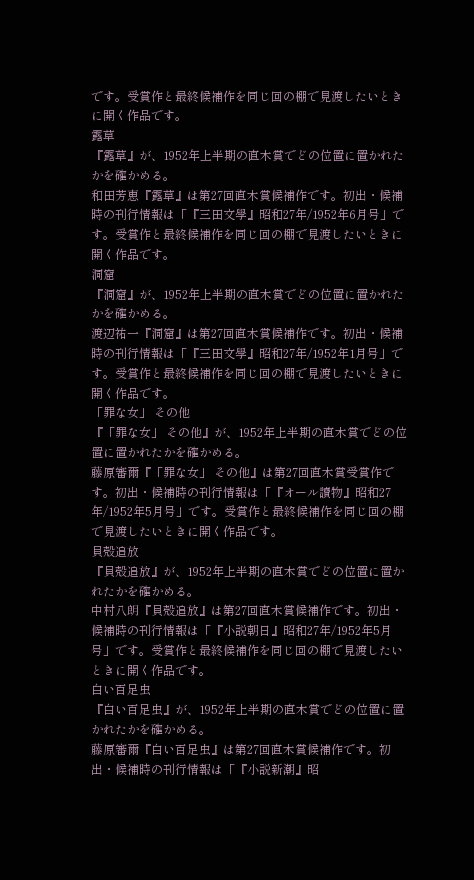です。受賞作と最終候補作を同じ回の棚で見渡したいときに開く作品です。
露草
『露草』が、1952年上半期の直木賞でどの位置に置かれたかを確かめる。
和田芳恵『露草』は第27回直木賞候補作です。初出・候補時の刊行情報は「『三田文學』昭和27年/1952年6月号」です。受賞作と最終候補作を同じ回の棚で見渡したいときに開く作品です。
洞窟
『洞窟』が、1952年上半期の直木賞でどの位置に置かれたかを確かめる。
渡辺祐一『洞窟』は第27回直木賞候補作です。初出・候補時の刊行情報は「『三田文學』昭和27年/1952年1月号」です。受賞作と最終候補作を同じ回の棚で見渡したいときに開く作品です。
「罪な女」 その他
『「罪な女」 その他』が、1952年上半期の直木賞でどの位置に置かれたかを確かめる。
藤原審爾『「罪な女」 その他』は第27回直木賞受賞作です。初出・候補時の刊行情報は「『オール讀物』昭和27年/1952年5月号」です。受賞作と最終候補作を同じ回の棚で見渡したいときに開く作品です。
貝殻追放
『貝殻追放』が、1952年上半期の直木賞でどの位置に置かれたかを確かめる。
中村八朗『貝殻追放』は第27回直木賞候補作です。初出・候補時の刊行情報は「『小説朝日』昭和27年/1952年5月号」です。受賞作と最終候補作を同じ回の棚で見渡したいときに開く作品です。
白い百足虫
『白い百足虫』が、1952年上半期の直木賞でどの位置に置かれたかを確かめる。
藤原審爾『白い百足虫』は第27回直木賞候補作です。初出・候補時の刊行情報は「『小説新潮』昭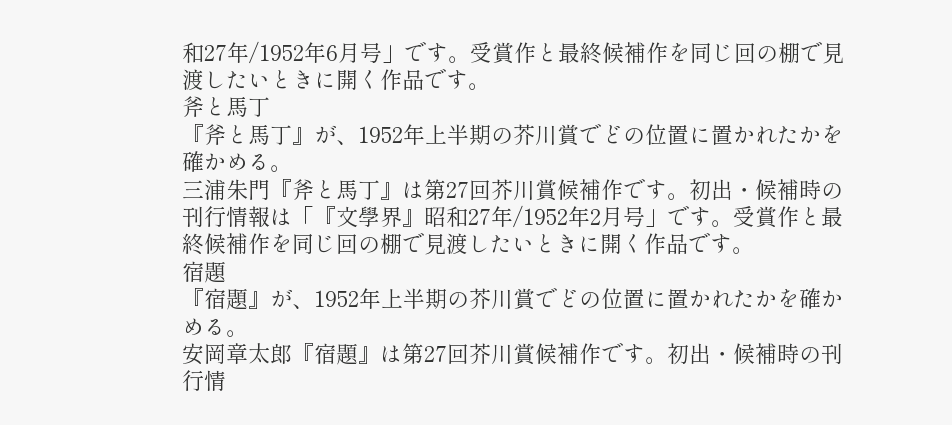和27年/1952年6月号」です。受賞作と最終候補作を同じ回の棚で見渡したいときに開く作品です。
斧と馬丁
『斧と馬丁』が、1952年上半期の芥川賞でどの位置に置かれたかを確かめる。
三浦朱門『斧と馬丁』は第27回芥川賞候補作です。初出・候補時の刊行情報は「『文學界』昭和27年/1952年2月号」です。受賞作と最終候補作を同じ回の棚で見渡したいときに開く作品です。
宿題
『宿題』が、1952年上半期の芥川賞でどの位置に置かれたかを確かめる。
安岡章太郎『宿題』は第27回芥川賞候補作です。初出・候補時の刊行情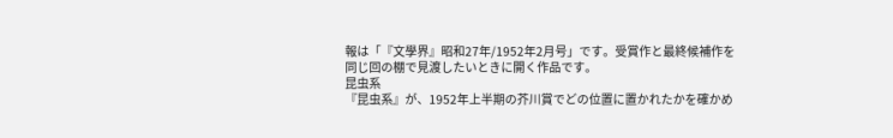報は「『文學界』昭和27年/1952年2月号」です。受賞作と最終候補作を同じ回の棚で見渡したいときに開く作品です。
昆虫系
『昆虫系』が、1952年上半期の芥川賞でどの位置に置かれたかを確かめ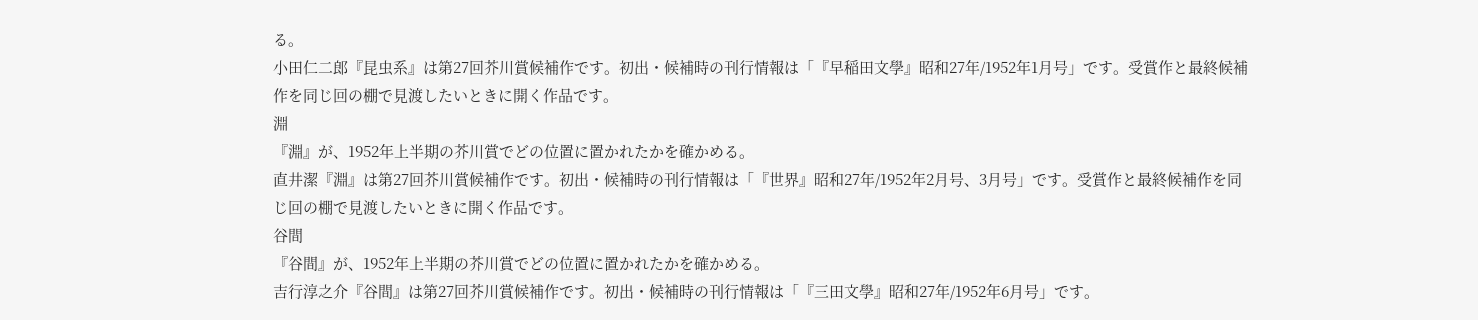る。
小田仁二郎『昆虫系』は第27回芥川賞候補作です。初出・候補時の刊行情報は「『早稲田文學』昭和27年/1952年1月号」です。受賞作と最終候補作を同じ回の棚で見渡したいときに開く作品です。
淵
『淵』が、1952年上半期の芥川賞でどの位置に置かれたかを確かめる。
直井潔『淵』は第27回芥川賞候補作です。初出・候補時の刊行情報は「『世界』昭和27年/1952年2月号、3月号」です。受賞作と最終候補作を同じ回の棚で見渡したいときに開く作品です。
谷間
『谷間』が、1952年上半期の芥川賞でどの位置に置かれたかを確かめる。
吉行淳之介『谷間』は第27回芥川賞候補作です。初出・候補時の刊行情報は「『三田文學』昭和27年/1952年6月号」です。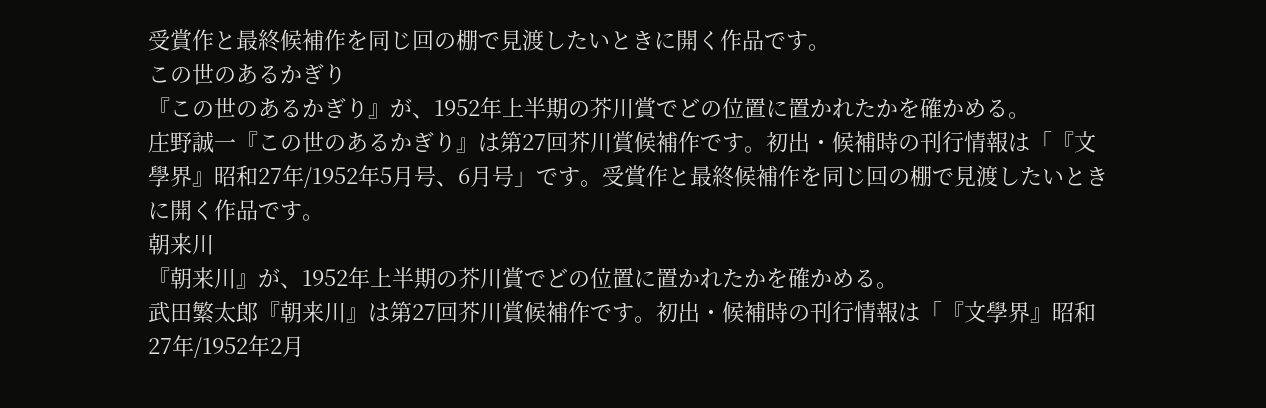受賞作と最終候補作を同じ回の棚で見渡したいときに開く作品です。
この世のあるかぎり
『この世のあるかぎり』が、1952年上半期の芥川賞でどの位置に置かれたかを確かめる。
庄野誠一『この世のあるかぎり』は第27回芥川賞候補作です。初出・候補時の刊行情報は「『文學界』昭和27年/1952年5月号、6月号」です。受賞作と最終候補作を同じ回の棚で見渡したいときに開く作品です。
朝来川
『朝来川』が、1952年上半期の芥川賞でどの位置に置かれたかを確かめる。
武田繁太郎『朝来川』は第27回芥川賞候補作です。初出・候補時の刊行情報は「『文學界』昭和27年/1952年2月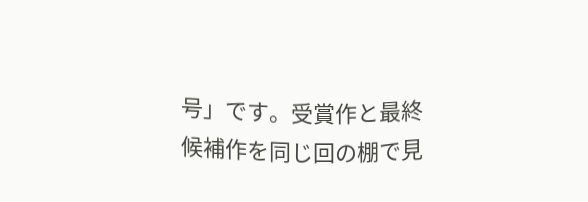号」です。受賞作と最終候補作を同じ回の棚で見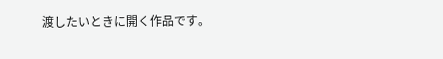渡したいときに開く作品です。